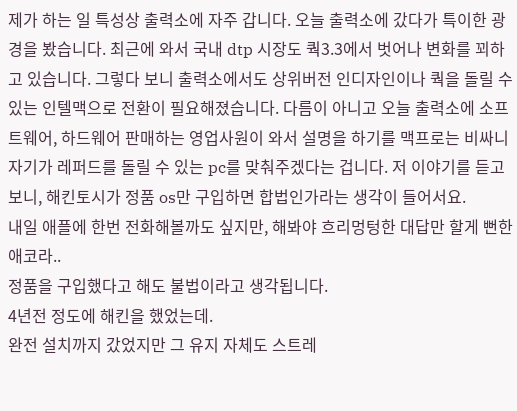제가 하는 일 특성상 출력소에 자주 갑니다. 오늘 출력소에 갔다가 특이한 광경을 봤습니다. 최근에 와서 국내 dtp 시장도 쿽3.3에서 벗어나 변화를 꾀하고 있습니다. 그렇다 보니 출력소에서도 상위버전 인디자인이나 쿽을 돌릴 수 있는 인텔맥으로 전환이 필요해졌습니다. 다름이 아니고 오늘 출력소에 소프트웨어, 하드웨어 판매하는 영업사원이 와서 설명을 하기를 맥프로는 비싸니 자기가 레퍼드를 돌릴 수 있는 pc를 맞춰주겠다는 겁니다. 저 이야기를 듣고 보니, 해킨토시가 정품 os만 구입하면 합법인가라는 생각이 들어서요.
내일 애플에 한번 전화해볼까도 싶지만, 해봐야 흐리멍텅한 대답만 할게 뻔한 애코라..
정품을 구입했다고 해도 불법이라고 생각됩니다.
4년전 정도에 해킨을 했었는데.
완전 설치까지 갔었지만 그 유지 자체도 스트레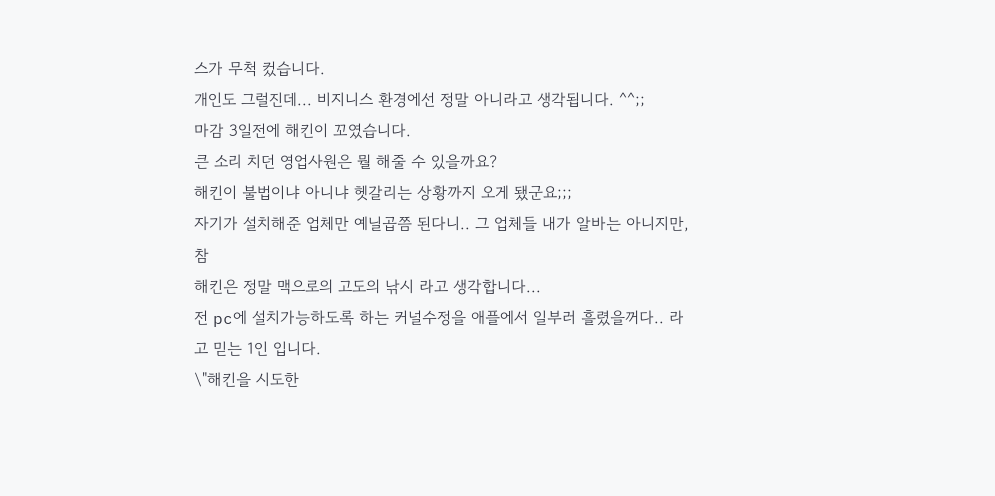스가 무척 컸습니다.
개인도 그럴진데... 비지니스 환경에선 정말 아니라고 생각됩니다. ^^;;
마감 3일전에 해킨이 꼬였습니다.
큰 소리 치던 영업사원은 뭘 해줄 수 있을까요?
해킨이 불법이냐 아니냐 헷갈리는 상황까지 오게 됐군요;;;
자기가 설치해준 업체만 예닐곱쯤 된다니.. 그 업체들 내가 알바는 아니지만, 참
해킨은 정말 맥으로의 고도의 낚시 라고 생각합니다...
전 pc에 설치가능하도록 하는 커널수정을 애플에서 일부러 흘렸을꺼다.. 라고 믿는 1인 입니다.
\"해킨을 시도한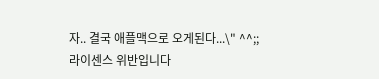자.. 결국 애플맥으로 오게된다...\" ^^;;
라이센스 위반입니다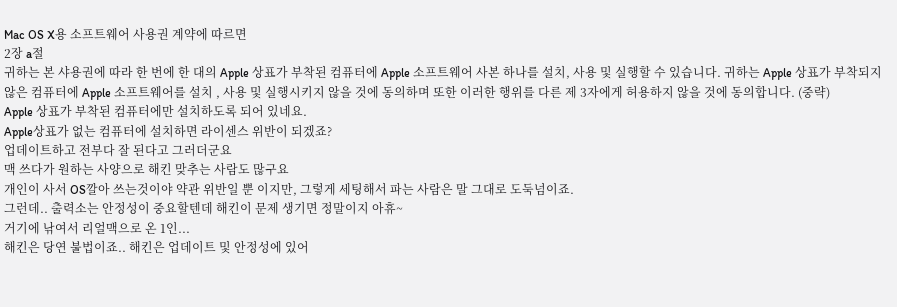Mac OS X용 소프트웨어 사용권 계약에 따르면
2장 a절
귀하는 본 샤용권에 따라 한 번에 한 대의 Apple 상표가 부착된 컴퓨터에 Apple 소프트웨어 사본 하나를 설치, 사용 및 실행할 수 있습니다. 귀하는 Apple 상표가 부착되지 않은 컴퓨터에 Apple 소프트웨어를 설치 , 사용 및 실행시키지 않을 것에 동의하며 또한 이러한 행위를 다른 제 3자에게 허용하지 않을 것에 동의합니다. (중략)
Apple 상표가 부착된 컴퓨터에만 설치하도록 되어 있네요.
Apple상표가 없는 컴퓨터에 설치하면 라이센스 위반이 되겠죠?
업데이트하고 전부다 잘 된다고 그러더군요
맥 쓰다가 원하는 사양으로 해킨 맞추는 사람도 많구요
개인이 사서 OS깔아 쓰는것이야 약관 위반일 뿐 이지만, 그렇게 세팅해서 파는 사람은 말 그대로 도둑넘이죠.
그런데.. 출력소는 안정성이 중요할텐데 해킨이 문제 생기면 정말이지 아휴~
거기에 낚여서 리얼맥으로 온 1인...
해킨은 당연 불법이죠.. 해킨은 업데이트 및 안정성에 있어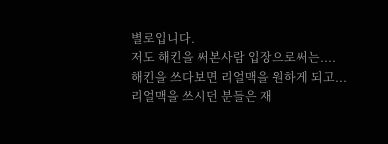별로입니다.
저도 해킨을 써본사람 입장으로써는....
해킨을 쓰다보면 리얼맥을 원하게 되고...
리얼맥을 쓰시던 분들은 재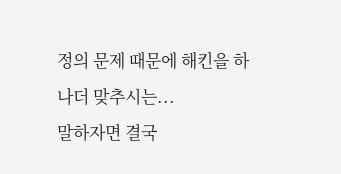정의 문제 때문에 해킨을 하나더 맞추시는...
말하자면 결국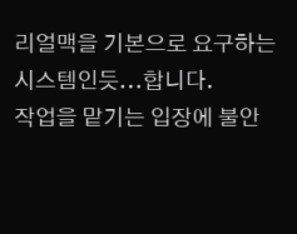리얼맥을 기본으로 요구하는 시스템인듯...합니다.
작업을 맡기는 입장에 불안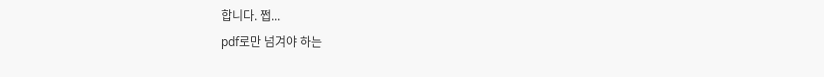합니다. 쩝...
pdf로만 넘겨야 하는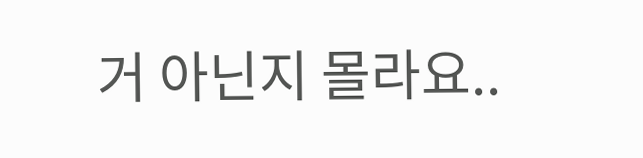거 아닌지 몰라요..